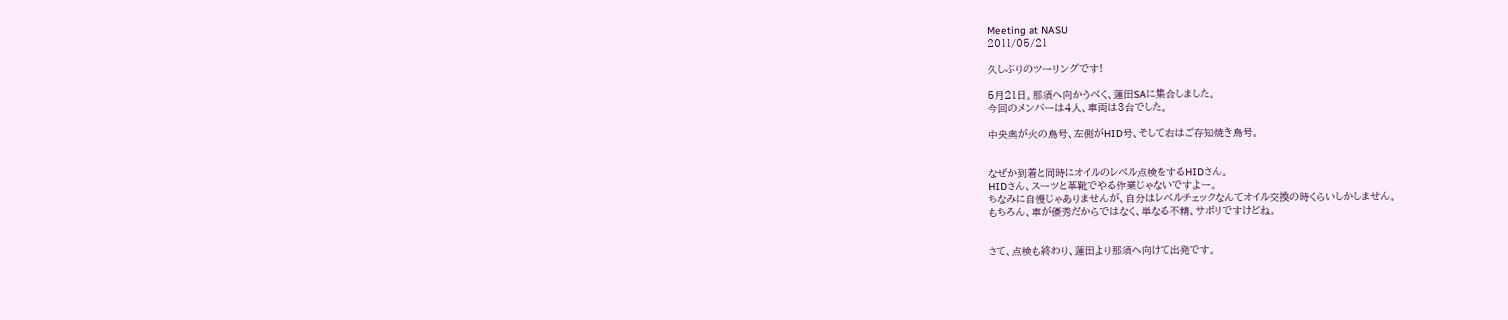Meeting at NASU
2011/05/21

久しぶりのツーリングです!

5月21日。那須へ向かうべく、蓮田SAに集合しました。
今回のメンバーは4人、車両は3台でした。

中央奥が火の鳥号、左側がHID号、そして右はご存知焼き鳥号。


なぜか到着と同時にオイルのレベル点検をするHIDさん。
HIDさん、スーツと革靴でやる作業じゃないですよー。
ちなみに自慢じゃありませんが、自分はレベルチェックなんてオイル交換の時くらいしかしません。
もちろん、車が優秀だからではなく、単なる不精、サボリですけどね。


さて、点検も終わり、蓮田より那須へ向けて出発です。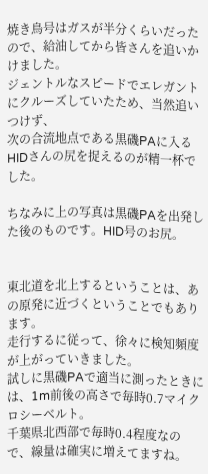焼き鳥号はガスが半分くらいだったので、給油してから皆さんを追いかけました。
ジェントルなスピードでエレガントにクルーズしていたため、当然追いつけず、
次の合流地点である黒磯PAに入るHIDさんの尻を捉えるのが精一杯でした。

ちなみに上の写真は黒磯PAを出発した後のものです。HID号のお尻。


東北道を北上するということは、あの原発に近づくということでもあります。
走行するに従って、徐々に検知頻度が上がっていきました。
試しに黒磯PAで適当に測ったときには、1m前後の高さで毎時0.7マイクロシーベルト。
千葉県北西部で毎時0.4程度なので、線量は確実に増えてますね。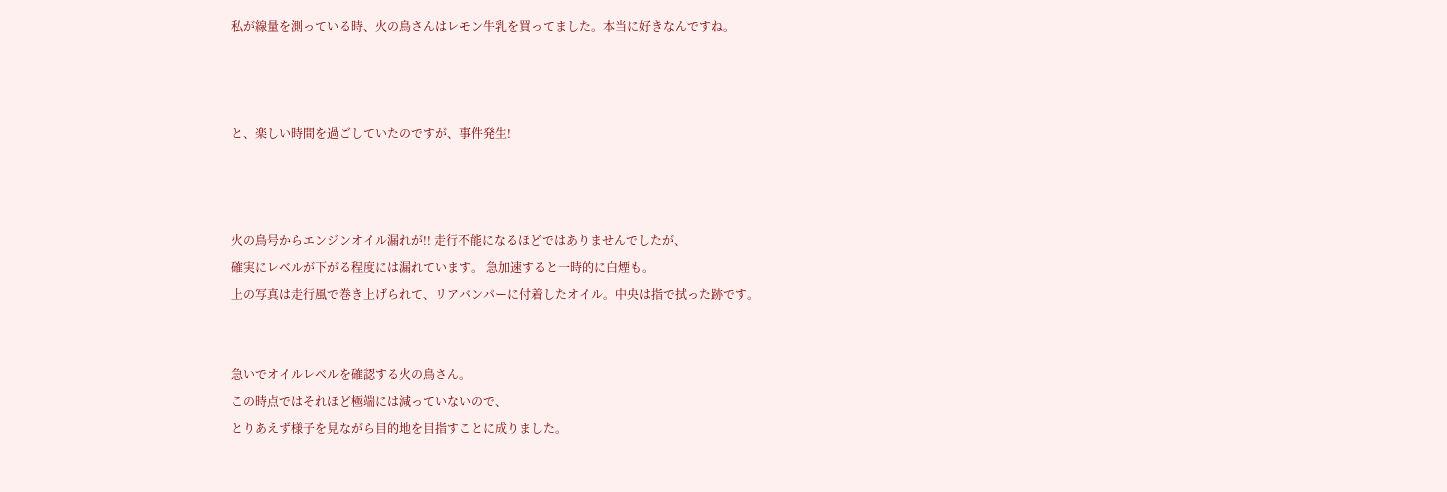私が線量を測っている時、火の鳥さんはレモン牛乳を買ってました。本当に好きなんですね。



と、楽しい時間を過ごしていたのですが、事件発生!



火の鳥号からエンジンオイル漏れが!! 走行不能になるほどではありませんでしたが、
確実にレベルが下がる程度には漏れています。 急加速すると一時的に白煙も。
上の写真は走行風で巻き上げられて、リアバンパーに付着したオイル。中央は指で拭った跡です。


急いでオイルレベルを確認する火の鳥さん。
この時点ではそれほど極端には減っていないので、
とりあえず様子を見ながら目的地を目指すことに成りました。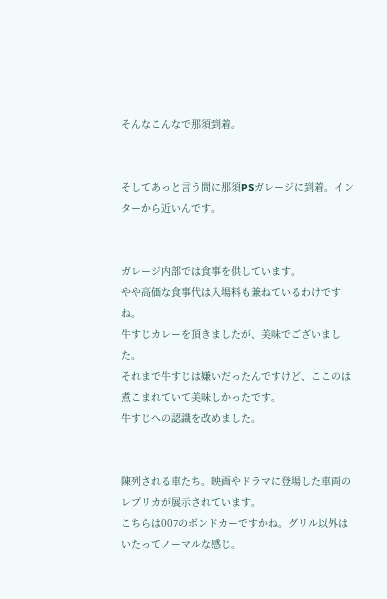そんなこんなで那須到着。


そしてあっと言う間に那須PSガレージに到着。インターから近いんです。


ガレージ内部では食事を供しています。
やや高価な食事代は入場料も兼ねているわけですね。
牛すじカレーを頂きましたが、美味でございました。
それまで牛すじは嫌いだったんですけど、ここのは煮こまれていて美味しかったです。
牛すじへの認識を改めました。


陳列される車たち。映画やドラマに登場した車両のレプリカが展示されています。
こちらは007のボンドカーですかね。グリル以外はいたってノーマルな感じ。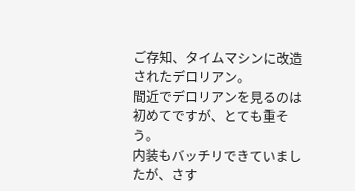ご存知、タイムマシンに改造されたデロリアン。
間近でデロリアンを見るのは初めてですが、とても重そう。
内装もバッチリできていましたが、さす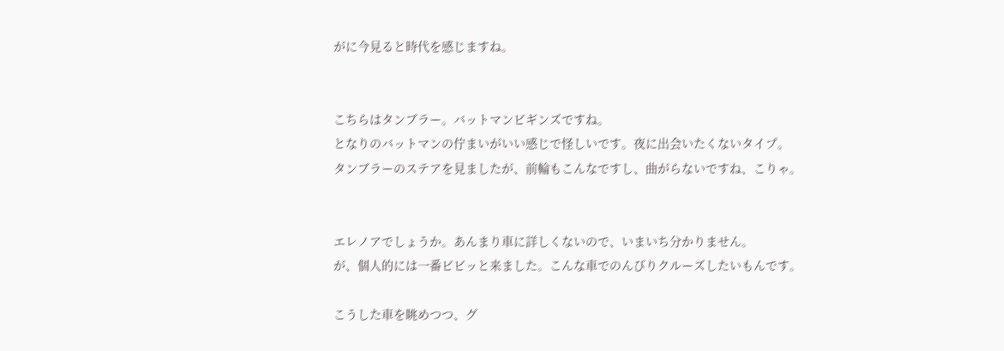がに今見ると時代を感じますね。


こちらはタンブラー。バットマンビギンズですね。
となりのバットマンの佇まいがいい感じで怪しいです。夜に出会いたくないタイプ。
タンブラーのステアを見ましたが、前輪もこんなですし、曲がらないですね、こりゃ。


エレノアでしょうか。あんまり車に詳しくないので、いまいち分かりません。
が、個人的には一番ビビッと来ました。こんな車でのんびりクルーズしたいもんです。

こうした車を眺めつつ、グ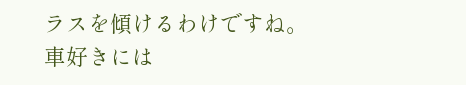ラスを傾けるわけですね。車好きには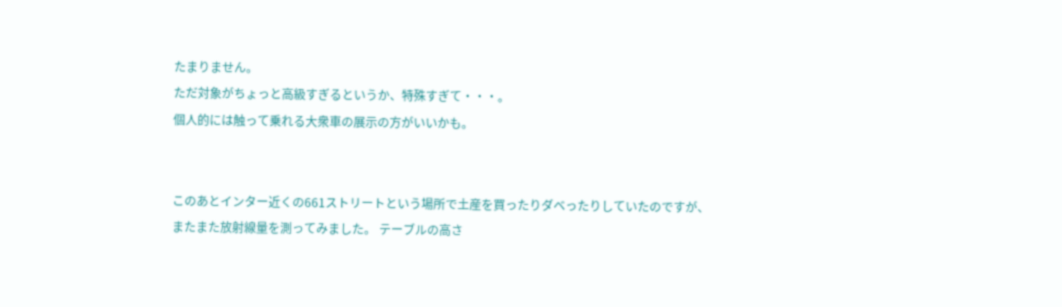たまりません。
ただ対象がちょっと高級すぎるというか、特殊すぎて・・・。
個人的には触って乗れる大衆車の展示の方がいいかも。


このあとインター近くの661ストリートという場所で土産を買ったりダベったりしていたのですが、
またまた放射線量を測ってみました。 テーブルの高さ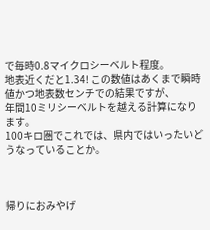で毎時0.8マイクロシーベルト程度。
地表近くだと1.34! この数値はあくまで瞬時値かつ地表数センチでの結果ですが、
年間10ミリシーベルトを越える計算になります。
100キロ圏でこれでは、県内ではいったいどうなっていることか。



帰りにおみやげ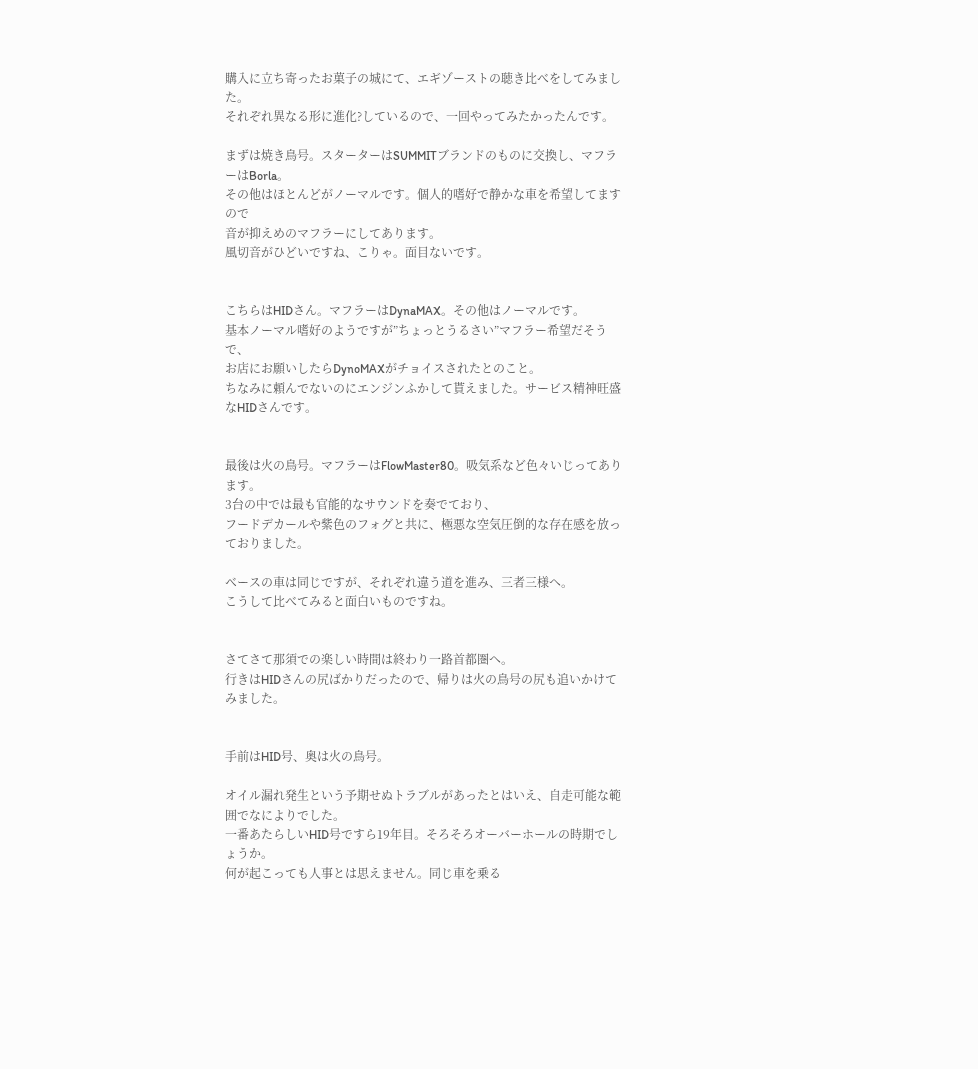購入に立ち寄ったお菓子の城にて、エギゾーストの聴き比べをしてみました。
それぞれ異なる形に進化?しているので、一回やってみたかったんです。

まずは焼き鳥号。スターターはSUMMITブランドのものに交換し、マフラーはBorla。
その他はほとんどがノーマルです。個人的嗜好で静かな車を希望してますので
音が抑えめのマフラーにしてあります。
風切音がひどいですね、こりゃ。面目ないです。


こちらはHIDさん。マフラーはDynaMAX。その他はノーマルです。
基本ノーマル嗜好のようですが”ちょっとうるさい”マフラー希望だそうで、
お店にお願いしたらDynoMAXがチョイスされたとのこと。
ちなみに頼んでないのにエンジンふかして貰えました。サービス精神旺盛なHIDさんです。


最後は火の鳥号。マフラーはFlowMaster80。吸気系など色々いじってあります。
3台の中では最も官能的なサウンドを奏でており、
フードデカールや紫色のフォグと共に、極悪な空気圧倒的な存在感を放っておりました。

ベースの車は同じですが、それぞれ違う道を進み、三者三様へ。
こうして比べてみると面白いものですね。


さてさて那須での楽しい時間は終わり一路首都圏へ。
行きはHIDさんの尻ばかりだったので、帰りは火の鳥号の尻も追いかけてみました。


手前はHID号、奥は火の鳥号。

オイル漏れ発生という予期せぬトラブルがあったとはいえ、自走可能な範囲でなによりでした。
一番あたらしいHID号ですら19年目。そろそろオーバーホールの時期でしょうか。
何が起こっても人事とは思えません。同じ車を乗る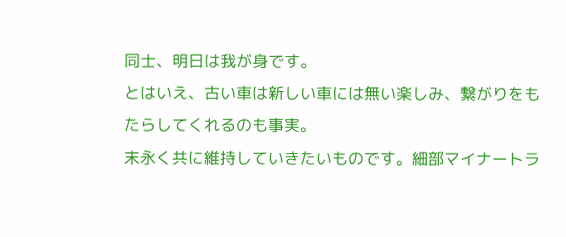同士、明日は我が身です。
とはいえ、古い車は新しい車には無い楽しみ、繋がりをもたらしてくれるのも事実。
末永く共に維持していきたいものです。細部マイナートラ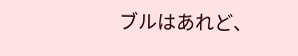ブルはあれど、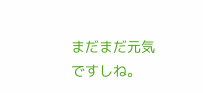まだまだ元気ですしね。